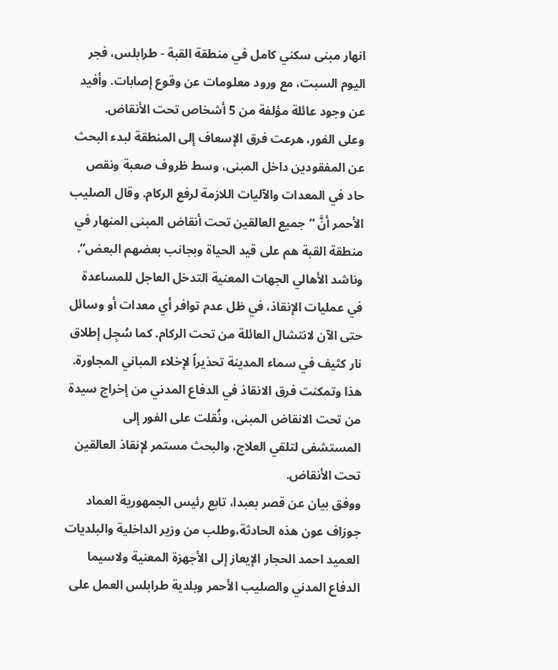انهار مبنى سكني كامل في منطقة القبة - طرابلس، فجر اليوم السبت، مع ورود معلومات عن وقوع إصابات. وأفيد عن وجود عائلة مؤلفة من 5 أشخاص تحت الأنقاض.
وعلى الفور، هرعت فرق الإسعاف إلى المنطقة لبدء البحث عن المفقودين داخل المبنى، وسط ظروف صعبة ونقص حاد في المعدات والآليات اللازمة لرفع الركام. وقال الصليب الأحمر أنَّ “جميع العالقين تحت أنقاض المبنى المنهار في منطقة القبة هم على قيد الحياة وبجانب بعضهم البعض”.
وناشد الأهالي الجهات المعنية التدخل العاجل للمساعدة في عمليات الإنقاذ، في ظل عدم توافر أي معدات أو وسائل حتى الآن لانتشال العائلة من تحت الركام. كما سُجِل إطلاق نار كثيف في سماء المدينة تحذيراً لإخلاء المباني المجاورة.
هذا وتمكنت فرق الانقاذ في الدفاع المدني من إخراج سيدة من تحت الانقاض المبنى، ونُقلت على الفور إلى المستشفى لتلقي العلاج، والبحث مستمر لإنقاذ العالقين تحت الأنقاض.
ووفق بيان عن قصر بعبدا، تابع رئيس الجمهورية العماد جوزاف عون هذه الحادثة،وطلب من وزير الداخلية والبلديات العميد احمد الحجار الإيعاز إلى الأجهزة المعنية ولاسيما الدفاع المدني والصليب الأحمر وبلدية طرابلس العمل على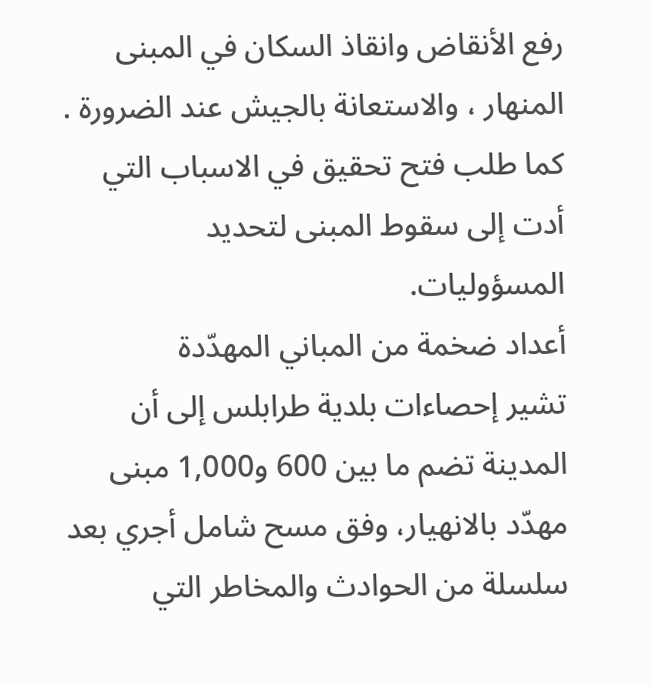رفع الأنقاض وانقاذ السكان في المبنى المنهار ، والاستعانة بالجيش عند الضرورة . كما طلب فتح تحقيق في الاسباب التي أدت إلى سقوط المبنى لتحديد المسؤوليات.
أعداد ضخمة من المباني المهدّدة
تشير إحصاءات بلدية طرابلس إلى أن المدينة تضم ما بين 600 و1,000 مبنى مهدّد بالانهيار، وفق مسح شامل أجري بعد سلسلة من الحوادث والمخاطر التي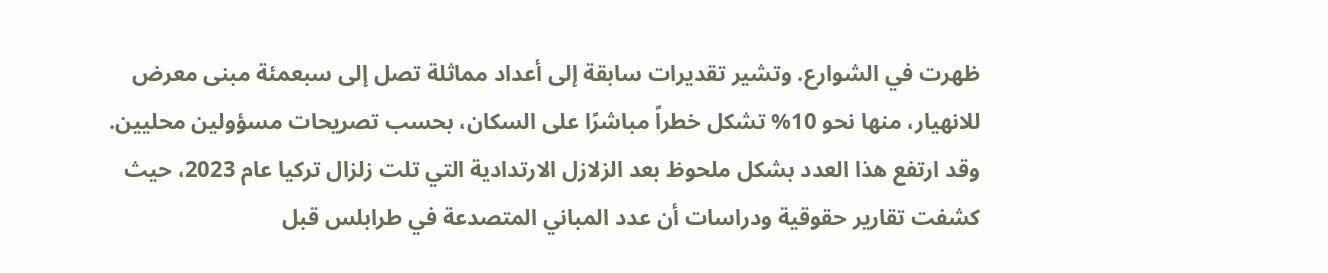ظهرت في الشوارع. وتشير تقديرات سابقة إلى أعداد مماثلة تصل إلى سبعمئة مبنى معرض للانهيار، منها نحو 10% تشكل خطراً مباشرًا على السكان، بحسب تصريحات مسؤولين محليين.
وقد ارتفع هذا العدد بشكل ملحوظ بعد الزلازل الارتدادية التي تلت زلزال تركيا عام 2023، حيث كشفت تقارير حقوقية ودراسات أن عدد المباني المتصدعة في طرابلس قبل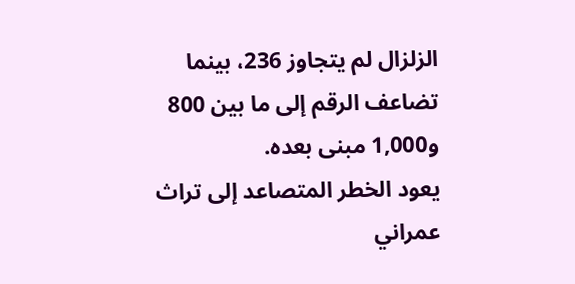الزلزال لم يتجاوز 236، بينما تضاعف الرقم إلى ما بين 800 و1,000 مبنى بعده.
يعود الخطر المتصاعد إلى تراث عمراني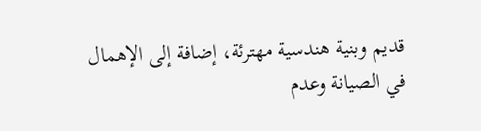قديم وبنية هندسية مهترئة، إضافة إلى الإهمال في الصيانة وعدم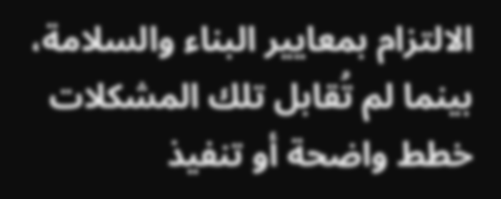الالتزام بمعايير البناء والسلامة، بينما لم تُقابل تلك المشكلات خطط واضحة أو تنفيذ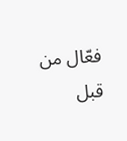فعّال من قبل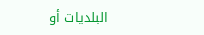البلديات أو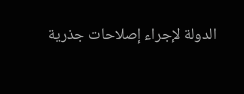الدولة لإجراء إصلاحات جذرية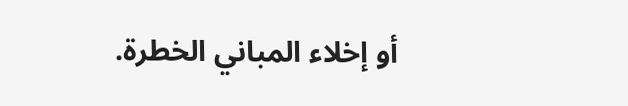أو إخلاء المباني الخطرة.